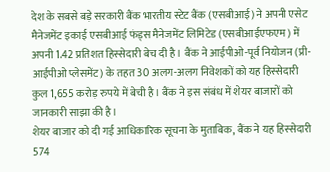देश के सबसे बड़े सरकारी बैंक भारतीय स्टेट बैंक (एसबीआई) ने अपनी एसेट मैनेजमेंट इकाई एसबीआई फंड्स मैनेजमेंट लिमिटेड (एसबीआईएफएम) में अपनी 1.42 प्रतिशत हिस्सेदारी बेच दी है। बैंक ने आईपीओ-पूर्व नियोजन (प्री-आईपीओ प्लेसमेंट) के तहत 30 अलग-अलग निवेशकों को यह हिस्सेदारी कुल 1,655 करोड़ रुपये में बेची है। बैंक ने इस संबंध में शेयर बाजारों को जानकारी साझा की है।
शेयर बाजार को दी गई आधिकारिक सूचना के मुताबिक, बैंक ने यह हिस्सेदारी 574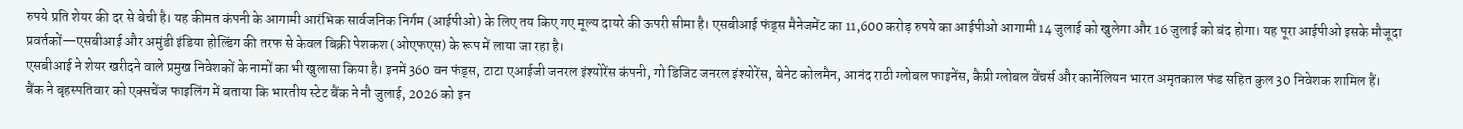रुपये प्रति शेयर की दर से बेची है। यह कीमत कंपनी के आगामी आरंभिक सार्वजनिक निर्गम (आईपीओ) के लिए तय किए गए मूल्य दायरे की ऊपरी सीमा है। एसबीआई फंड्स मैनेजमेंट का 11,600 करोड़ रुपये का आईपीओ आगामी 14 जुलाई को खुलेगा और 16 जुलाई को बंद होगा। यह पूरा आईपीओ इसके मौजूदा प्रवर्तकों—एसबीआई और अमुंडी इंडिया होल्डिंग की तरफ से केवल बिक्री पेशकश (ओएफएस) के रूप में लाया जा रहा है।
एसबीआई ने शेयर खरीदने वाले प्रमुख निवेशकों के नामों का भी खुलासा किया है। इनमें 360 वन फंड्स, टाटा एआईजी जनरल इंश्योरेंस कंपनी, गो डिजिट जनरल इंश्योरेंस, बेनेट कोलमैन, आनंद राठी ग्लोबल फाइनेंस, कैप्री ग्लोबल वेंचर्स और कार्नेलियन भारत अमृतकाल फंड सहित कुल 30 निवेशक शामिल हैं।
बैंक ने बृहस्पतिवार को एक्सचेंज फाइलिंग में बताया कि भारतीय स्टेट बैंक ने नौ जुलाई, 2026 को इन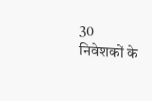30 निवेशकों के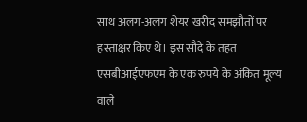साथ अलग-अलग शेयर खरीद समझौतों पर हस्ताक्षर किए थे। इस सौदे के तहत एसबीआईएफएम के एक रुपये के अंकित मूल्य वाले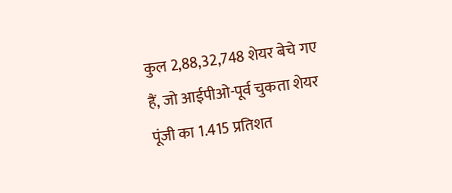कुल 2,88,32,748 शेयर बेचे गए हैं, जो आईपीओ-पूर्व चुकता शेयर पूंजी का 1.415 प्रतिशत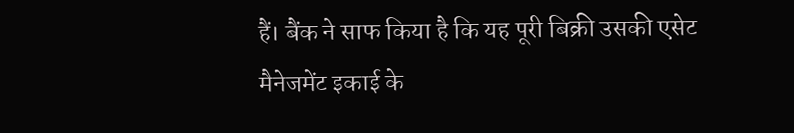हैं। बैंक ने साफ किया है कि यह पूरी बिक्री उसकी एसेट मैनेजमेंट इकाई के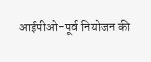आईपीओ-पूर्व नियोजन की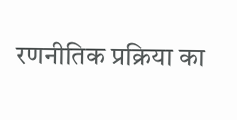रणनीतिक प्रक्रिया का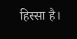हिस्सा है।